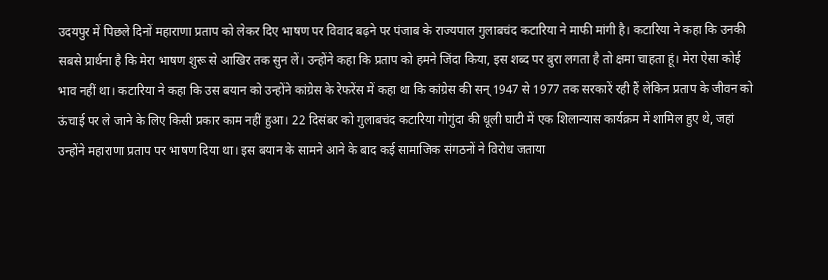उदयपुर में पिछले दिनों महाराणा प्रताप को लेकर दिए भाषण पर विवाद बढ़ने पर पंजाब के राज्यपाल गुलाबचंद कटारिया ने माफी मांगी है। कटारिया ने कहा कि उनकी सबसे प्रार्थना है कि मेरा भाषण शुरू से आखिर तक सुन लें। उन्होंने कहा कि प्रताप को हमने जिंदा किया, इस शब्द पर बुरा लगता है तो क्षमा चाहता हूं। मेरा ऐसा कोई भाव नहीं था। कटारिया ने कहा कि उस बयान को उन्होंने कांग्रेस के रेफरेंस में कहा था कि कांग्रेस की सन् 1947 से 1977 तक सरकारें रही हैं लेकिन प्रताप के जीवन को ऊंचाई पर ले जाने के लिए किसी प्रकार काम नहीं हुआ। 22 दिसंबर को गुलाबचंद कटारिया गोगुंदा की धूली घाटी में एक शिलान्यास कार्यक्रम में शामिल हुए थे, जहां उन्होंने महाराणा प्रताप पर भाषण दिया था। इस बयान के सामने आने के बाद कई सामाजिक संगठनों ने विरोध जताया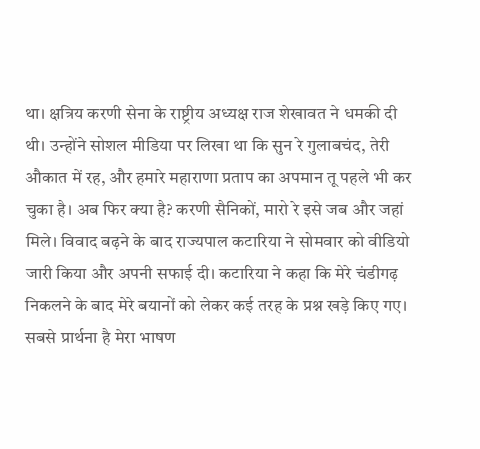था। क्षत्रिय करणी सेना के राष्ट्रीय अध्यक्ष राज शेखावत ने धमकी दी थी। उन्होंने सोशल मीडिया पर लिखा था कि सुन रे गुलाबचंद, तेरी औकात में रह, और हमारे महाराणा प्रताप का अपमान तू पहले भी कर चुका है। अब फिर क्या है? करणी सैनिकों, मारो रे इसे जब और जहां मिले। विवाद बढ़ने के बाद राज्यपाल कटारिया ने सोमवार को वीडियो जारी किया और अपनी सफाई दी। कटारिया ने कहा कि मेरे चंडीगढ़ निकलने के बाद मेरे बयानों को लेकर कई तरह के प्रश्न खड़े किए गए। सबसे प्रार्थना है मेरा भाषण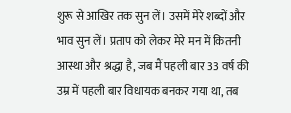शुरू से आखिर तक सुन लें। उसमें मेरे शब्दों और भाव सुन लें। प्रताप को लेकर मेरे मन में कितनी आस्था और श्रद्धा है, जब मैं पहली बार 33 वर्ष की उम्र में पहली बार विधायक बनकर गया था, तब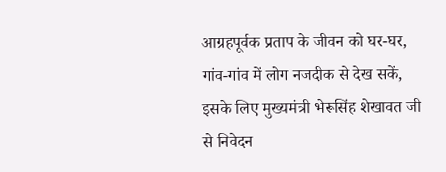आग्रहपूर्वक प्रताप के जीवन को घर-घर, गांव-गांव में लोग नजदीक से देख सकें, इसके लिए मुख्यमंत्री भेरूसिंह शेखावत जी से निवेदन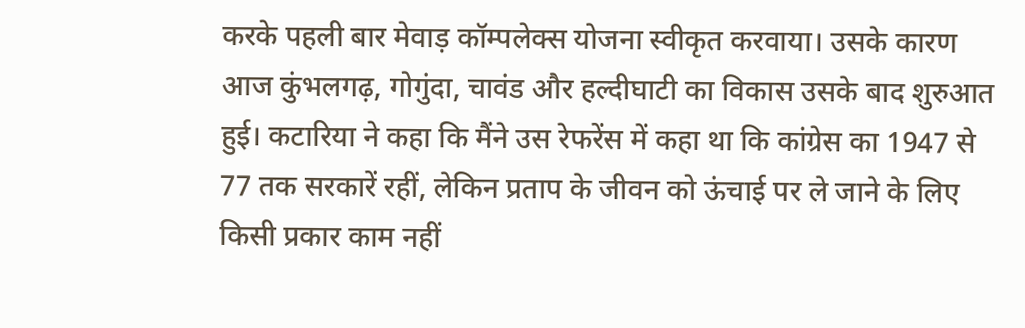करके पहली बार मेवाड़ कॉम्पलेक्स योजना स्वीकृत करवाया। उसके कारण आज कुंभलगढ़, गोगुंदा, चावंड और हल्दीघाटी का विकास उसके बाद शुरुआत हुई। कटारिया ने कहा कि मैंने उस रेफरेंस में कहा था कि कांग्रेस का 1947 से 77 तक सरकारें रहीं, लेकिन प्रताप के जीवन को ऊंचाई पर ले जाने के लिए किसी प्रकार काम नहीं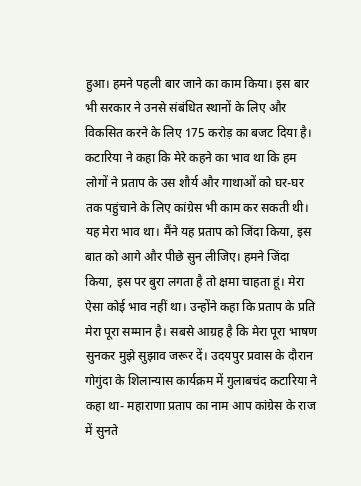हुआ। हमने पहली बार जाने का काम किया। इस बार भी सरकार ने उनसे संबंधित स्थानों के लिए और विकसित करने के लिए 175 करोड़ का बजट दिया है। कटारिया ने कहा कि मेरे कहने का भाव था कि हम लोगों ने प्रताप के उस शौर्य और गाथाओं को घर-घर तक पहुंचाने के लिए कांग्रेस भी काम कर सकती थी। यह मेरा भाव था। मैंने यह प्रताप को जिंदा किया, इस बात को आगे और पीछे सुन लीजिए। हमने जिंदा किया, इस पर बुरा लगता है तो क्षमा चाहता हूं। मेरा ऐसा कोई भाव नहीं था। उन्होंने कहा कि प्रताप के प्रति मेरा पूरा सम्मान है। सबसे आग्रह है कि मेरा पूरा भाषण सुनकर मुझे सुझाव जरूर दें। उदयपुर प्रवास के दौरान गोगुंदा के शिलान्यास कार्यक्रम में गुलाबचंद कटारिया ने कहा था- महाराणा प्रताप का नाम आप कांग्रेस के राज में सुनते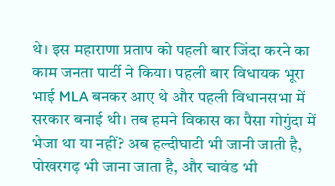थे। इस महाराणा प्रताप को पहली बार जिंदा करने का काम जनता पार्टी ने किया। पहली बार विधायक भूरा भाई MLA बनकर आए थे और पहली विधानसभा में सरकार बनाई थी। तब हमने विकास का पैसा गोगुंदा में भेजा था या नहीं? अब हल्दीघाटी भी जानी जाती है, पोखरगढ़ भी जाना जाता है, और चावंड भी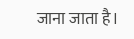जाना जाता है।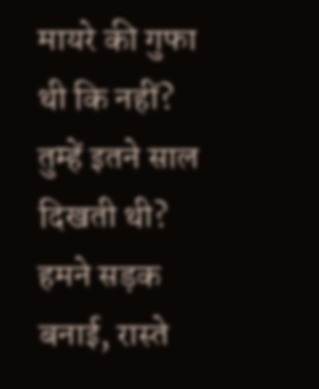मायरे की गुफा थी कि नहीं? तुम्हें इतने साल दिखती थी? हमने सड़क बनाई, रास्ते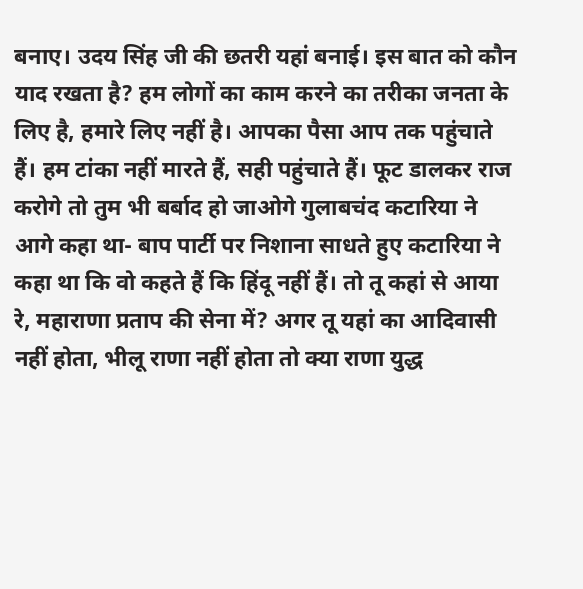बनाए। उदय सिंह जी की छतरी यहां बनाई। इस बात को कौन याद रखता है? हम लोगों का काम करने का तरीका जनता के लिए है, हमारे लिए नहीं है। आपका पैसा आप तक पहुंचाते हैं। हम टांका नहीं मारते हैं, सही पहुंचाते हैं। फूट डालकर राज करोगे तो तुम भी बर्बाद हो जाओगे गुलाबचंद कटारिया ने आगे कहा था- बाप पार्टी पर निशाना साधते हुए कटारिया ने कहा था कि वो कहते हैं कि हिंदू नहीं हैं। तो तू कहां से आया रे, महाराणा प्रताप की सेना में? अगर तू यहां का आदिवासी नहीं होता, भीलू राणा नहीं होता तो क्या राणा युद्ध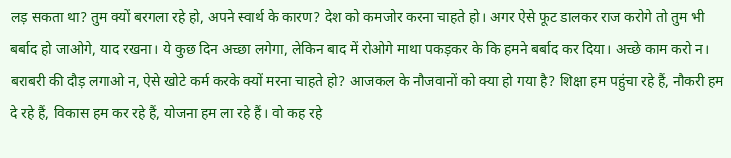लड़ सकता था? तुम क्यों बरगला रहे हो, अपने स्वार्थ के कारण? देश को कमजोर करना चाहते हो। अगर ऐसे फूट डालकर राज करोगे तो तुम भी बर्बाद हो जाओगे, याद रखना। ये कुछ दिन अच्छा लगेगा, लेकिन बाद में रोओगे माथा पकड़कर के कि हमने बर्बाद कर दिया। अच्छे काम करो न। बराबरी की दौड़ लगाओ न, ऐसे खोटे कर्म करके क्यों मरना चाहते हो? आजकल के नौजवानों को क्या हो गया है? शिक्षा हम पहुंचा रहे हैं, नौकरी हम दे रहे हैं, विकास हम कर रहे हैं, योजना हम ला रहे हैं। वो कह रहे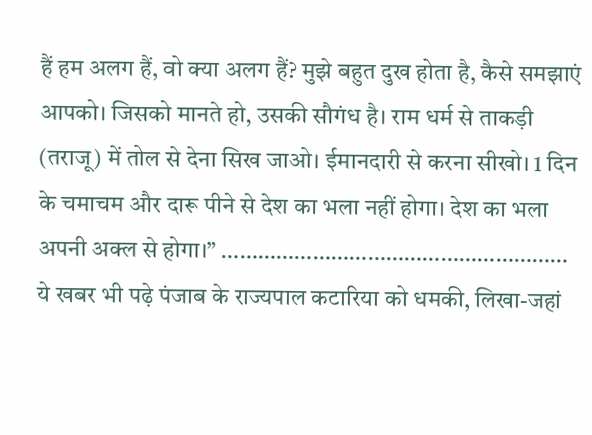हैं हम अलग हैं, वो क्या अलग हैं? मुझे बहुत दुख होता है, कैसे समझाएं आपको। जिसको मानते हो, उसकी सौगंध है। राम धर्म से ताकड़ी (तराजू) में तोल से देना सिख जाओ। ईमानदारी से करना सीखो। 1 दिन के चमाचम और दारू पीने से देश का भला नहीं होगा। देश का भला अपनी अक्ल से होगा।” ………………………………………………… ये खबर भी पढ़े पंजाब के राज्यपाल कटारिया को धमकी, लिखा-जहां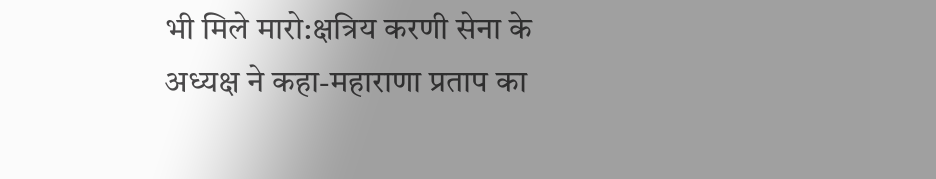भी मिले मारो:क्षत्रिय करणी सेना के अध्यक्ष ने कहा-महाराणा प्रताप का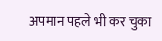अपमान पहले भी कर चुका